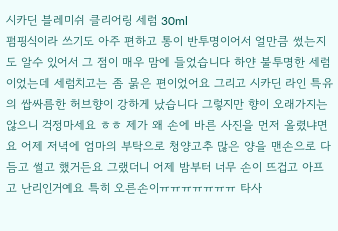시카딘 블레미쉬 클리어링 세럼 30ml
펌핑식이라 쓰기도 아주 편하고 통이 반투명이어서 얼만큼 썼는지도 알수 있어서 그 점이 매우 맘에 들었습니다 하얀 불투명한 세럼이었는데 세럼치고는 좀 묽은 편이었어요 그리고 시카딘 라인 특유의 쌉싸름한 허브향이 강하게 났습니다 그렇지만 향이 오래가지는 않으니 걱정마세요 ㅎㅎ 제가 왜 손에 바른 사진을 먼저 올렸냐면요 어제 저녁에 엄마의 부탁으로 청양고추 많은 양을 맨손으로 다듬고 썰고 했거든요 그랬더니 어제 밤부터 너무 손이 뜨겁고 아프고 난리인거예요 특히 오른손이ㅠㅠㅠㅠㅠㅠㅠ 타사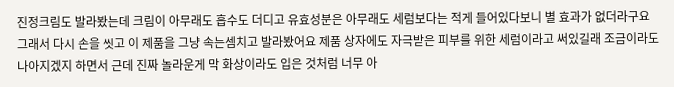진정크림도 발라봤는데 크림이 아무래도 흡수도 더디고 유효성분은 아무래도 세럼보다는 적게 들어있다보니 별 효과가 없더라구요 그래서 다시 손을 씻고 이 제품을 그냥 속는셈치고 발라봤어요 제품 상자에도 자극받은 피부를 위한 세럼이라고 써있길래 조금이라도 나아지겠지 하면서 근데 진짜 놀라운게 막 화상이라도 입은 것처럼 너무 아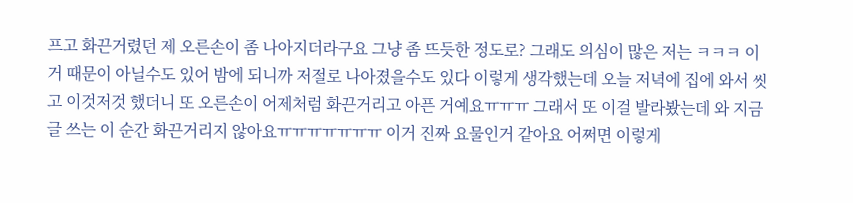프고 화끈거렸던 제 오른손이 좀 나아지더라구요 그냥 좀 뜨듯한 정도로? 그래도 의심이 많은 저는 ㅋㅋㅋ 이거 때문이 아닐수도 있어 밤에 되니까 저절로 나아졌을수도 있다 이렇게 생각했는데 오늘 저녁에 집에 와서 씻고 이것저것 했더니 또 오른손이 어제처럼 화끈거리고 아픈 거예요ㅠㅠㅠ 그래서 또 이걸 발라봤는데 와 지금 글 쓰는 이 순간 화끈거리지 않아요ㅠㅠㅠㅠㅠㅠㅠ 이거 진짜 요물인거 같아요 어쩌면 이렇게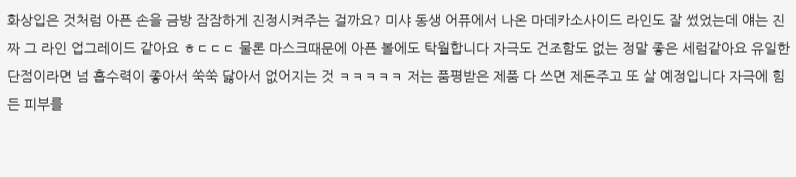화상입은 것처럼 아픈 손을 금방 잠잠하게 진정시켜주는 걸까요? 미샤 동생 어퓨에서 나온 마데카소사이드 라인도 잘 썼었는데 얘는 진짜 그 라인 업그레이드 같아요 ㅎㄷㄷㄷ 물론 마스크때문에 아픈 볼에도 탁월합니다 자극도 건조함도 없는 정말 좋은 세럼같아요 유일한 단점이라면 넘 흡수력이 좋아서 쑥쑥 닳아서 없어지는 것 ㅋㅋㅋㅋㅋ 저는 품평받은 제품 다 쓰면 제돈주고 또 살 예정입니다 자극에 힘든 피부를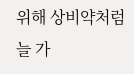위해 상비약처럼 늘 가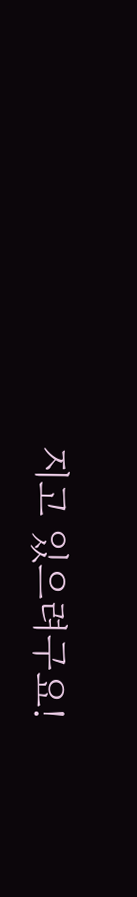지고 있으려구요!